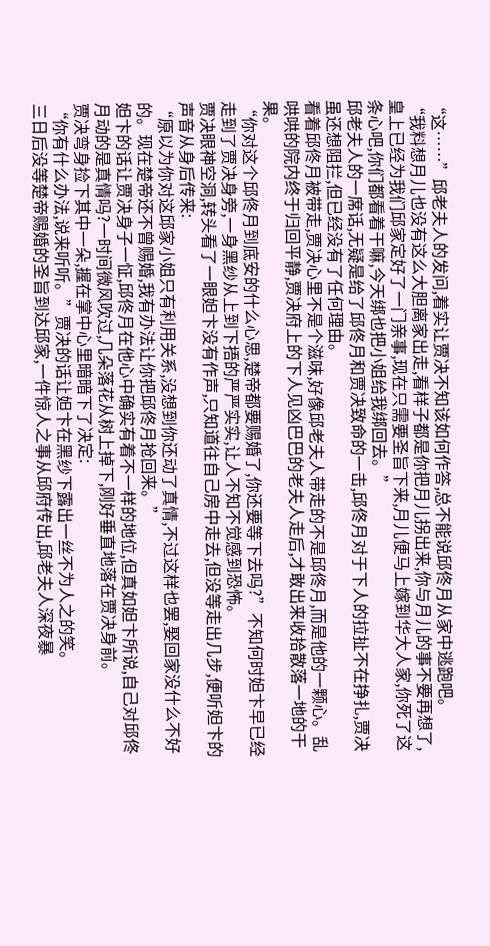“这……”邱老夫人的发问,着实让贾决不知该如何作答,总不能说邱佟月从家中逃跑吧。
“我料想月儿也没有这么大胆离家出走,看样子都是你把月儿拐出来,你与月儿的事不要再想了,皇上已经为我们邱家定好了一门亲事,现在只需要圣旨下来,月儿便马上嫁到华大人家,你死了这条心吧,你们都看着干嘛,今天绑也把小姐给我绑回去。”
邱老夫人的一席话,无疑是给了邱佟月和贾决致命的一击,邱佟月对于下人的拉扯不在挣扎,贾决虽还想阻拦,但已经没有了任何理由。
看着邱佟月被带走,贾决心里不是个滋味,好像邱老夫人带走的不是邱佟月,而是他的一颗心。乱哄哄的院内终于归回平静,贾决府上的下人见凶巴巴的老夫人走后,才敢出来收拾散落一地的干果。
“你对这个邱佟月到底安的什么心思,楚帝都要赐婚了,你还要等下去吗?”不知何时妲卞早已经走到了贾决身旁,一身黑纱从上到下捂的严严实实,让人不知不觉感到恐怖。
贾决眼神空洞,转头看了一眼妲卞没有作声,只知道往自己房中走去,但没等走出几步,便听妲卞的声音从身后传来:
“原以为你对这邱家小姐只有利用关系,没想到你还动了真情,不过这样也罢,娶回家没什么不好的。现在楚帝还不曾赐婚,我有办法让你把邱佟月抢回来。”
妲卞的话让贾决身子一怔,邱佟月在他心中确实有着不一样的地位,但真如妲卞所说,自己对邱佟月动的是真情吗?一时间微风吹过,几朵落花从树上掉下,刚好垂直地落在贾决身前。
贾决弯身捡下其中一朵,握在掌中心里暗暗下了决定:
“你有什么办法,说来听听。”贾决的话让妲卞在黑纱下露出一丝不为人之的笑。
三日后没等楚帝赐婚的圣旨到达邱家,一件惊人之事从邱府传出,邱老夫人深夜暴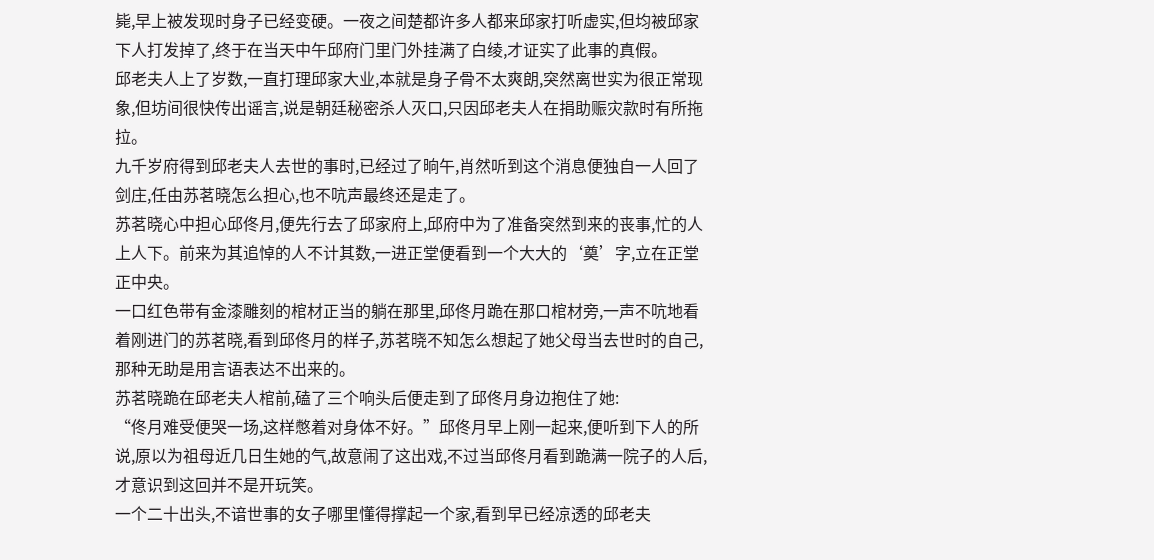毙,早上被发现时身子已经变硬。一夜之间楚都许多人都来邱家打听虚实,但均被邱家下人打发掉了,终于在当天中午邱府门里门外挂满了白绫,才证实了此事的真假。
邱老夫人上了岁数,一直打理邱家大业,本就是身子骨不太爽朗,突然离世实为很正常现象,但坊间很快传出谣言,说是朝廷秘密杀人灭口,只因邱老夫人在捐助赈灾款时有所拖拉。
九千岁府得到邱老夫人去世的事时,已经过了晌午,肖然听到这个消息便独自一人回了剑庄,任由苏茗晓怎么担心,也不吭声最终还是走了。
苏茗晓心中担心邱佟月,便先行去了邱家府上,邱府中为了准备突然到来的丧事,忙的人上人下。前来为其追悼的人不计其数,一进正堂便看到一个大大的‘奠’字,立在正堂正中央。
一口红色带有金漆雕刻的棺材正当的躺在那里,邱佟月跪在那口棺材旁,一声不吭地看着刚进门的苏茗晓,看到邱佟月的样子,苏茗晓不知怎么想起了她父母当去世时的自己,那种无助是用言语表达不出来的。
苏茗晓跪在邱老夫人棺前,磕了三个响头后便走到了邱佟月身边抱住了她:
“佟月难受便哭一场,这样憋着对身体不好。”邱佟月早上刚一起来,便听到下人的所说,原以为祖母近几日生她的气,故意闹了这出戏,不过当邱佟月看到跪满一院子的人后,才意识到这回并不是开玩笑。
一个二十出头,不谙世事的女子哪里懂得撑起一个家,看到早已经凉透的邱老夫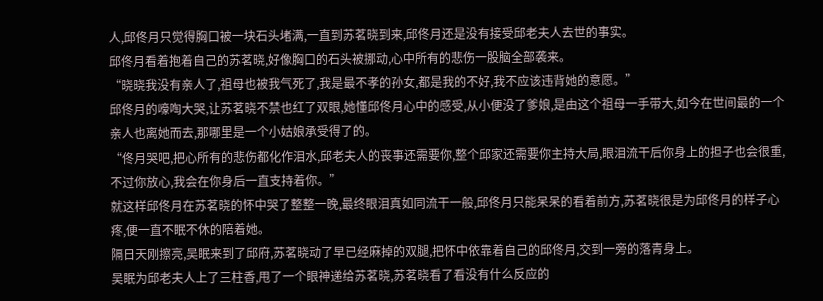人,邱佟月只觉得胸口被一块石头堵满,一直到苏茗晓到来,邱佟月还是没有接受邱老夫人去世的事实。
邱佟月看着抱着自己的苏茗晓,好像胸口的石头被挪动,心中所有的悲伤一股脑全部袭来。
“晓晓我没有亲人了,祖母也被我气死了,我是最不孝的孙女,都是我的不好,我不应该违背她的意愿。”
邱佟月的嚎啕大哭,让苏茗晓不禁也红了双眼,她懂邱佟月心中的感受,从小便没了爹娘,是由这个祖母一手带大,如今在世间最的一个亲人也离她而去,那哪里是一个小姑娘承受得了的。
“佟月哭吧,把心所有的悲伤都化作泪水,邱老夫人的丧事还需要你,整个邱家还需要你主持大局,眼泪流干后你身上的担子也会很重,不过你放心,我会在你身后一直支持着你。”
就这样邱佟月在苏茗晓的怀中哭了整整一晚,最终眼泪真如同流干一般,邱佟月只能呆呆的看着前方,苏茗晓很是为邱佟月的样子心疼,便一直不眠不休的陪着她。
隔日天刚擦亮,吴眠来到了邱府,苏茗晓动了早已经麻掉的双腿,把怀中依靠着自己的邱佟月,交到一旁的落青身上。
吴眠为邱老夫人上了三柱香,甩了一个眼神递给苏茗晓,苏茗晓看了看没有什么反应的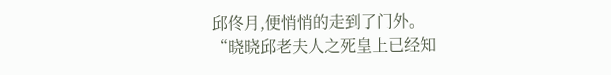邱佟月,便悄悄的走到了门外。
“晓晓邱老夫人之死皇上已经知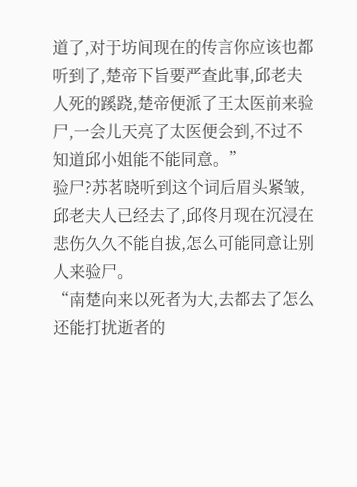道了,对于坊间现在的传言你应该也都听到了,楚帝下旨要严查此事,邱老夫人死的蹊跷,楚帝便派了王太医前来验尸,一会儿天亮了太医便会到,不过不知道邱小姐能不能同意。”
验尸?苏茗晓听到这个词后眉头紧皱,邱老夫人已经去了,邱佟月现在沉浸在悲伤久久不能自拔,怎么可能同意让别人来验尸。
“南楚向来以死者为大,去都去了怎么还能打扰逝者的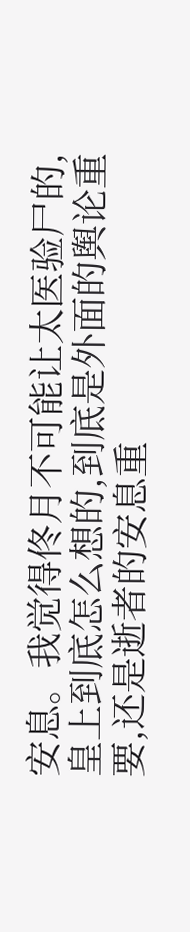安息。我觉得佟月不可能让太医验尸的,皇上到底怎么想的,到底是外面的舆论重要,还是逝者的安息重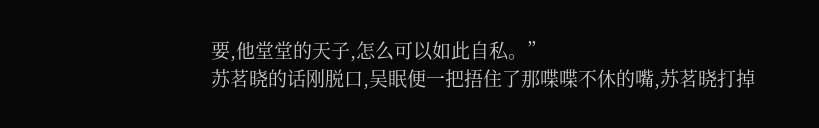要,他堂堂的天子,怎么可以如此自私。”
苏茗晓的话刚脱口,吴眠便一把捂住了那喋喋不休的嘴,苏茗晓打掉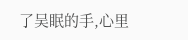了吴眠的手,心里